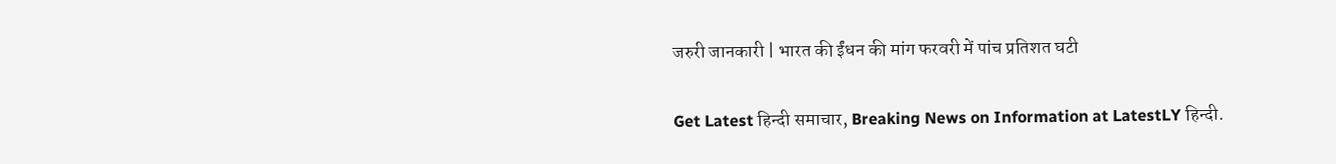जरुरी जानकारी | भारत की ईंधन की मांग फरवरी में पांच प्रतिशत घटी

Get Latest हिन्दी समाचार, Breaking News on Information at LatestLY हिन्दी.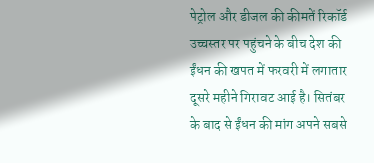पेट्रोल और डीजल की कीमतें रिकॉर्ड उच्चस्तर पर पहुंचने के बीच देश की ईंधन की खपत में फरवरी में लगातार दूसरे महीने गिरावट आई है। सितंबर के बाद से ईंधन की मांग अपने सबसे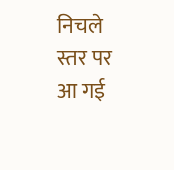निचले स्तर पर आ गई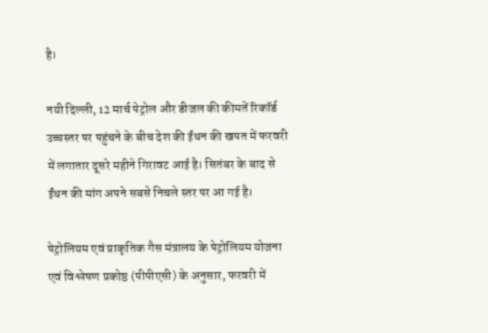है।

नयी दिल्ली, 12 मार्च पेट्रोल और डीजल की कीमतें रिकॉर्ड उच्चस्तर पर पहुंचने के बीच देश की ईंधन की खपत में फरवरी में लगातार दूसरे महीने गिरावट आई है। सितंबर के बाद से ईंधन की मांग अपने सबसे निचले स्तर पर आ गई है।

पेट्रोलियम एवं प्राकृतिक गैस मंत्रालय के पेट्रोलियम योजना एवं विश्लेषण प्रकोष्ठ (पीपीएसी) के अनुसार, फरवरी में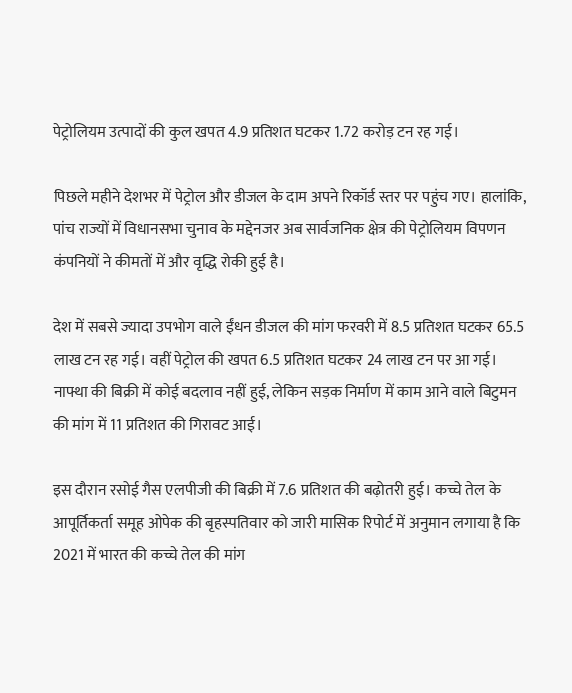पेट्रोलियम उत्पादों की कुल खपत 4.9 प्रतिशत घटकर 1.72 करोड़ टन रह गई।

पिछले महीने देशभर में पेट्रोल और डीजल के दाम अपने रिकॉर्ड स्तर पर पहुंच गए। हालांकि, पांच राज्यों में विधानसभा चुनाव के मद्देनजर अब सार्वजनिक क्षेत्र की पेट्रोलियम विपणन कंपनियों ने कीमतों में और वृद्धि रोकी हुई है।

देश में सबसे ज्यादा उपभोग वाले ईंधन डीजल की मांग फरवरी में 8.5 प्रतिशत घटकर 65.5 लाख टन रह गई। वहीं पेट्रोल की खपत 6.5 प्रतिशत घटकर 24 लाख टन पर आ गई। नाफ्था की बिक्री में कोई बदलाव नहीं हुई, लेकिन सड़क निर्माण में काम आने वाले बिटुमन की मांग में 11 प्रतिशत की गिरावट आई।

इस दौरान रसोई गैस एलपीजी की बिक्री में 7.6 प्रतिशत की बढ़ोतरी हुई। कच्चे तेल के आपूर्तिकर्ता समूह ओपेक की बृहस्पतिवार को जारी मासिक रिपोर्ट में अनुमान लगाया है कि 2021 में भारत की कच्चे तेल की मांग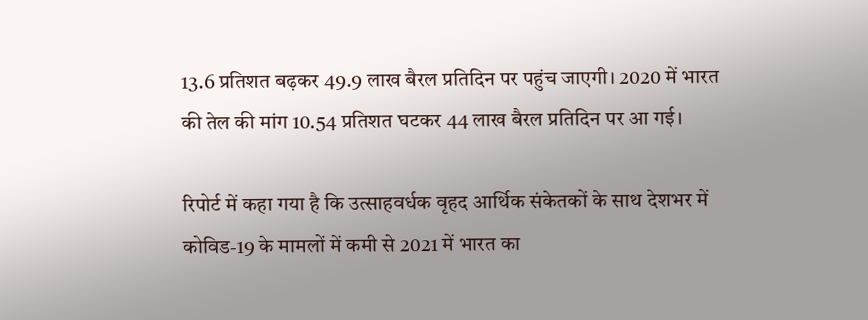13.6 प्रतिशत बढ़कर 49.9 लाख बैरल प्रतिदिन पर पहुंच जाएगी। 2020 में भारत की तेल की मांग 10.54 प्रतिशत घटकर 44 लाख बैरल प्रतिदिन पर आ गई।

रिपोर्ट में कहा गया है कि उत्साहवर्धक वृहद आर्थिक संकेतकों के साथ देशभर में कोविड-19 के मामलों में कमी से 2021 में भारत का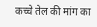कच्चे तेल की मांग का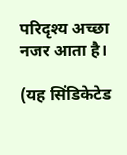परिदृश्य अच्छा नजर आता है।

(यह सिंडिकेटेड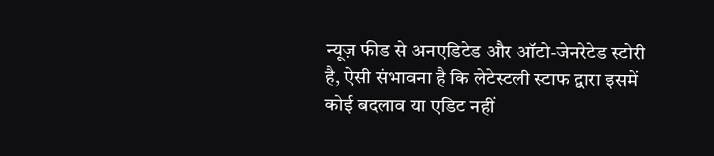न्यूज़ फीड से अनएडिटेड और ऑटो-जेनरेटेड स्टोरी है, ऐसी संभावना है कि लेटेस्टली स्टाफ द्वारा इसमें कोई बदलाव या एडिट नहीं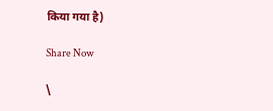किया गया है)

Share Now

\